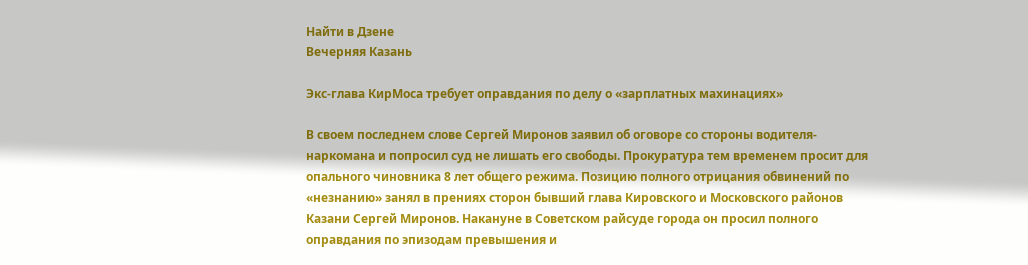Найти в Дзене
Вечерняя Казань

Экс-глава КирМоса требует оправдания по делу о «зарплатных махинациях»

В своем последнем слове Сергей Миронов заявил об оговоре со стороны водителя-наркомана и попросил суд не лишать его свободы. Прокуратура тем временем просит для опального чиновника 8 лет общего режима. Позицию полного отрицания обвинений по «незнанию» занял в прениях сторон бывший глава Кировского и Московского районов Казани Сергей Миронов. Накануне в Советском райсуде города он просил полного оправдания по эпизодам превышения и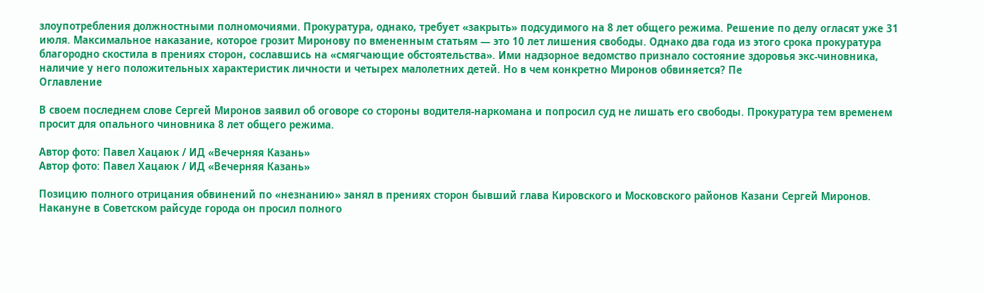злоупотребления должностными полномочиями. Прокуратура, однако, требует «закрыть» подсудимого на 8 лет общего режима. Решение по делу огласят уже 31 июля. Максимальное наказание, которое грозит Миронову по вмененным статьям — это 10 лет лишения свободы. Однако два года из этого срока прокуратура благородно скостила в прениях сторон, сославшись на «смягчающие обстоятельства». Ими надзорное ведомство признало состояние здоровья экс-чиновника, наличие у него положительных характеристик личности и четырех малолетних детей. Но в чем конкретно Миронов обвиняется? Пе
Оглавление

В своем последнем слове Сергей Миронов заявил об оговоре со стороны водителя-наркомана и попросил суд не лишать его свободы. Прокуратура тем временем просит для опального чиновника 8 лет общего режима.

Автор фото: Павел Хацаюк / ИД «Вечерняя Казань»
Автор фото: Павел Хацаюк / ИД «Вечерняя Казань»

Позицию полного отрицания обвинений по «незнанию» занял в прениях сторон бывший глава Кировского и Московского районов Казани Сергей Миронов. Накануне в Советском райсуде города он просил полного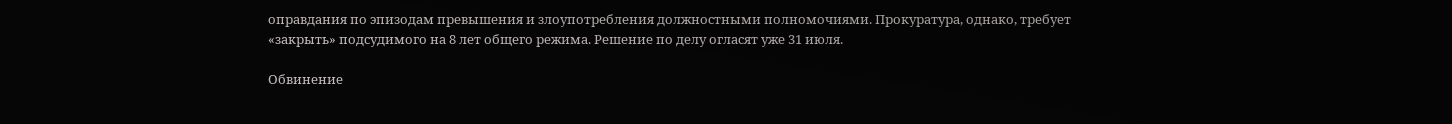оправдания по эпизодам превышения и злоупотребления должностными полномочиями. Прокуратура, однако, требует «закрыть» подсудимого на 8 лет общего режима. Решение по делу огласят уже 31 июля.

Обвинение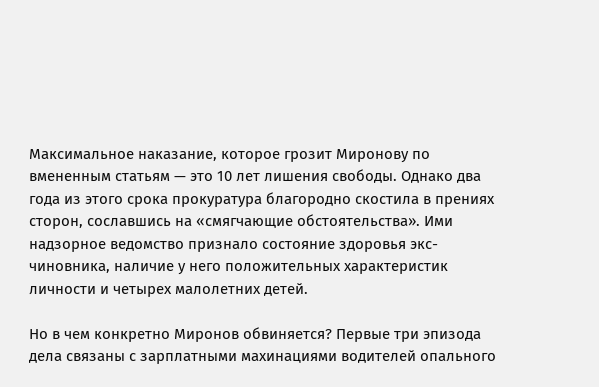Максимальное наказание, которое грозит Миронову по вмененным статьям — это 10 лет лишения свободы. Однако два года из этого срока прокуратура благородно скостила в прениях сторон, сославшись на «смягчающие обстоятельства». Ими надзорное ведомство признало состояние здоровья экс-чиновника, наличие у него положительных характеристик личности и четырех малолетних детей.

Но в чем конкретно Миронов обвиняется? Первые три эпизода дела связаны с зарплатными махинациями водителей опального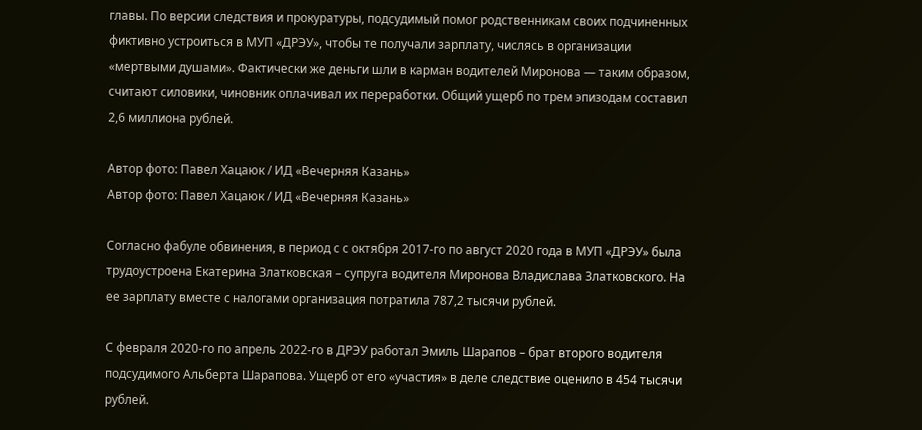главы. По версии следствия и прокуратуры, подсудимый помог родственникам своих подчиненных фиктивно устроиться в МУП «ДРЭУ», чтобы те получали зарплату, числясь в организации «мертвыми душами». Фактически же деньги шли в карман водителей Миронова — таким образом, считают силовики, чиновник оплачивал их переработки. Общий ущерб по трем эпизодам составил 2,6 миллиона рублей.

Автор фото: Павел Хацаюк / ИД «Вечерняя Казань»
Автор фото: Павел Хацаюк / ИД «Вечерняя Казань»

Согласно фабуле обвинения, в период с с октября 2017-го по август 2020 года в МУП «ДРЭУ» была трудоустроена Екатерина Златковская – супруга водителя Миронова Владислава Златковского. На ее зарплату вместе с налогами организация потратила 787,2 тысячи рублей.

С февраля 2020-го по апрель 2022-го в ДРЭУ работал Эмиль Шарапов – брат второго водителя подсудимого Альберта Шарапова. Ущерб от его «участия» в деле следствие оценило в 454 тысячи рублей.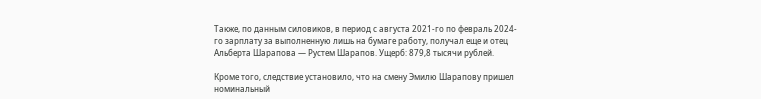Также, по данным силовиков, в период с августа 2021-го по февраль 2024-го зарплату за выполненную лишь на бумаге работу, получал еще и отец Альберта Шарапова — Рустем Шарапов. Ущерб: 879,8 тысячи рублей.

Кроме того, следствие установило, что на смену Эмилю Шарапову пришел номинальный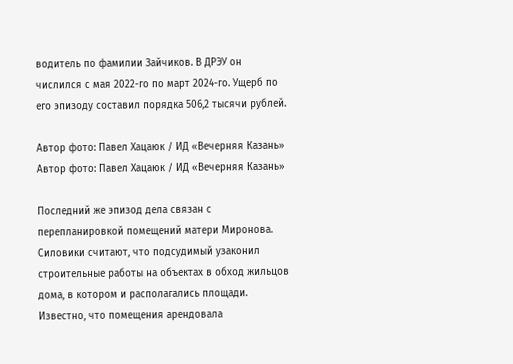водитель по фамилии Зайчиков. В ДРЭУ он числился с мая 2022-го по март 2024-го. Ущерб по его эпизоду составил порядка 506,2 тысячи рублей.

Автор фото: Павел Хацаюк / ИД «Вечерняя Казань»
Автор фото: Павел Хацаюк / ИД «Вечерняя Казань»

Последний же эпизод дела связан с перепланировкой помещений матери Миронова. Силовики считают, что подсудимый узаконил строительные работы на объектах в обход жильцов дома, в котором и располагались площади. Известно, что помещения арендовала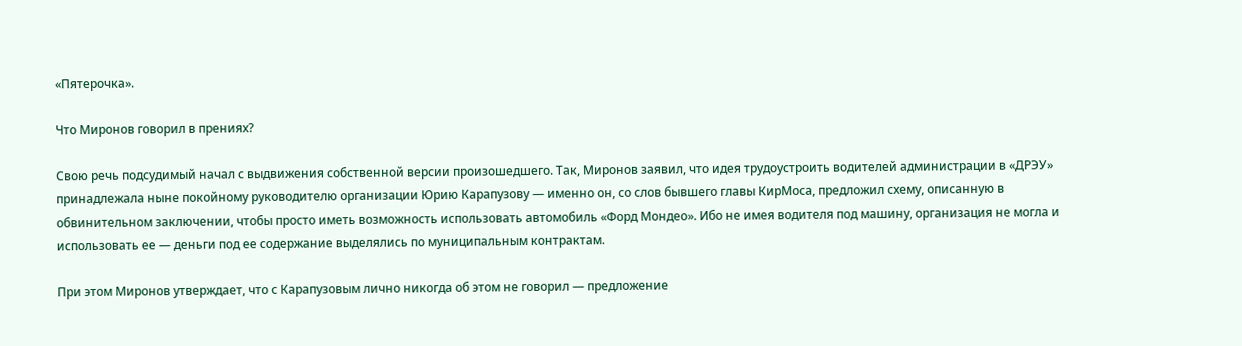«Пятерочка».

Что Миронов говорил в прениях?

Свою речь подсудимый начал с выдвижения собственной версии произошедшего. Так, Миронов заявил, что идея трудоустроить водителей администрации в «ДРЭУ» принадлежала ныне покойному руководителю организации Юрию Карапузову — именно он, со слов бывшего главы КирМоса, предложил схему, описанную в обвинительном заключении, чтобы просто иметь возможность использовать автомобиль «Форд Мондео». Ибо не имея водителя под машину, организация не могла и использовать ее — деньги под ее содержание выделялись по муниципальным контрактам.

При этом Миронов утверждает, что с Карапузовым лично никогда об этом не говорил — предложение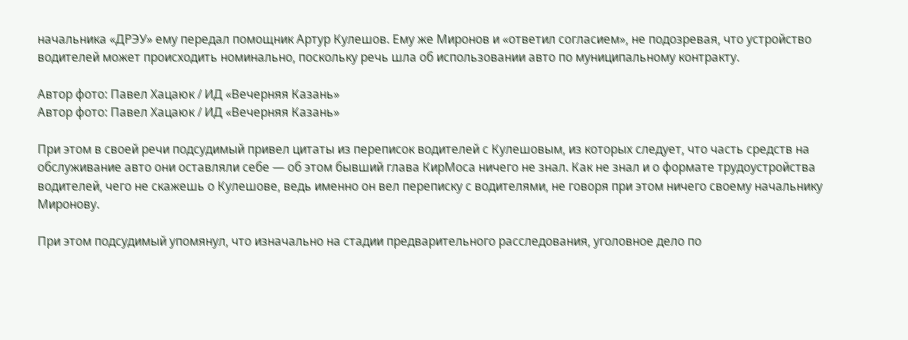начальника «ДРЭУ» ему передал помощник Артур Кулешов. Ему же Миронов и «ответил согласием», не подозревая, что устройство водителей может происходить номинально, поскольку речь шла об использовании авто по муниципальному контракту.

Автор фото: Павел Хацаюк / ИД «Вечерняя Казань»
Автор фото: Павел Хацаюк / ИД «Вечерняя Казань»

При этом в своей речи подсудимый привел цитаты из переписок водителей с Кулешовым, из которых следует, что часть средств на обслуживание авто они оставляли себе — об этом бывший глава КирМоса ничего не знал. Как не знал и о формате трудоустройства водителей, чего не скажешь о Кулешове, ведь именно он вел переписку с водителями, не говоря при этом ничего своему начальнику Миронову.

При этом подсудимый упомянул, что изначально на стадии предварительного расследования, уголовное дело по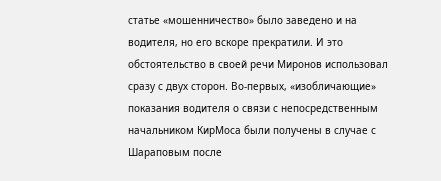статье «мошенничество» было заведено и на водителя, но его вскоре прекратили. И это обстоятельство в своей речи Миронов использовал сразу с двух сторон. Во-первых, «изобличающие» показания водителя о связи с непосредственным начальником КирМоса были получены в случае с Шараповым после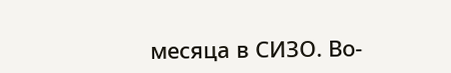месяца в СИЗО. Во-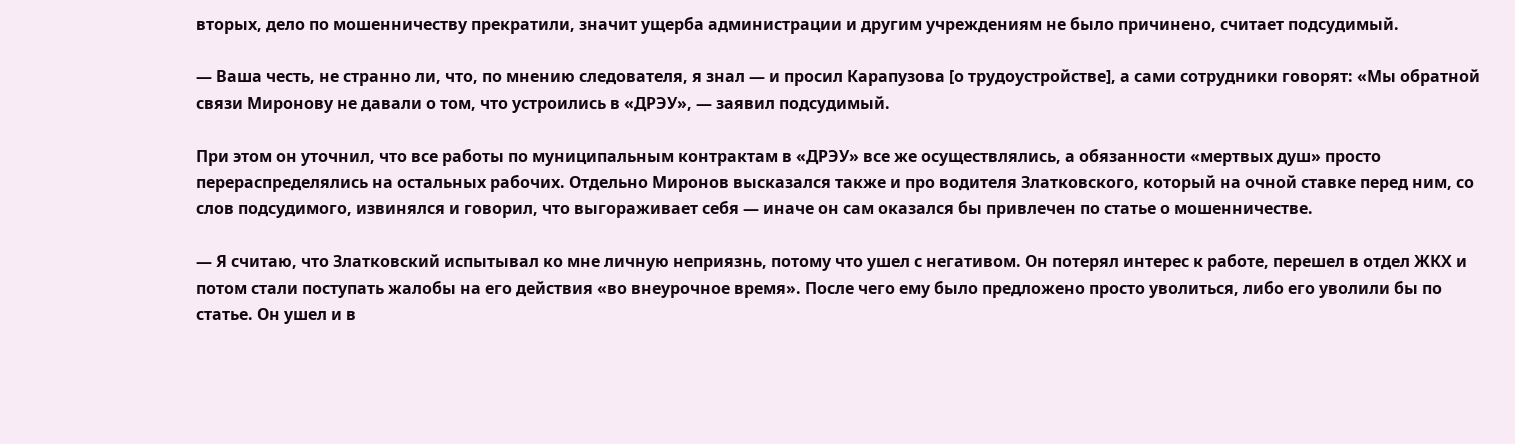вторых, дело по мошенничеству прекратили, значит ущерба администрации и другим учреждениям не было причинено, считает подсудимый.

— Ваша честь, не странно ли, что, по мнению следователя, я знал — и просил Карапузова [о трудоустройстве], а сами сотрудники говорят: «Мы обратной связи Миронову не давали о том, что устроились в «ДРЭУ», — заявил подсудимый.

При этом он уточнил, что все работы по муниципальным контрактам в «ДРЭУ» все же осуществлялись, а обязанности «мертвых душ» просто перераспределялись на остальных рабочих. Отдельно Миронов высказался также и про водителя Златковского, который на очной ставке перед ним, со слов подсудимого, извинялся и говорил, что выгораживает себя — иначе он сам оказался бы привлечен по статье о мошенничестве.

— Я считаю, что Златковский испытывал ко мне личную неприязнь, потому что ушел с негативом. Он потерял интерес к работе, перешел в отдел ЖКХ и потом стали поступать жалобы на его действия «во внеурочное время». После чего ему было предложено просто уволиться, либо его уволили бы по статье. Он ушел и в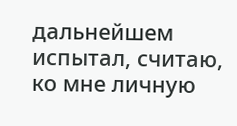дальнейшем испытал, считаю, ко мне личную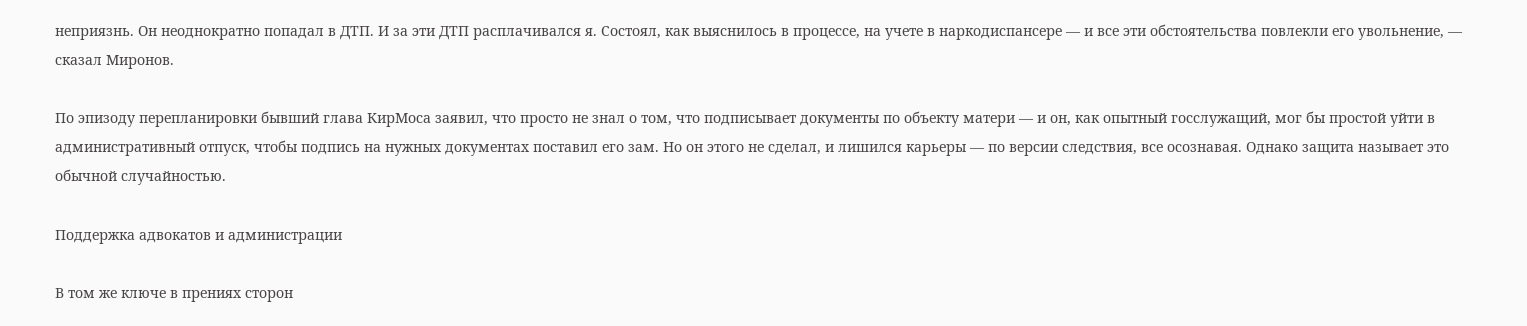неприязнь. Он неоднократно попадал в ДТП. И за эти ДТП расплачивался я. Состоял, как выяснилось в процессе, на учете в наркодиспансере — и все эти обстоятельства повлекли его увольнение, — сказал Миронов.

По эпизоду перепланировки бывший глава КирМоса заявил, что просто не знал о том, что подписывает документы по объекту матери — и он, как опытный госслужащий, мог бы простой уйти в административный отпуск, чтобы подпись на нужных документах поставил его зам. Но он этого не сделал, и лишился карьеры — по версии следствия, все осознавая. Однако защита называет это обычной случайностью.

Поддержка адвокатов и администрации

В том же ключе в прениях сторон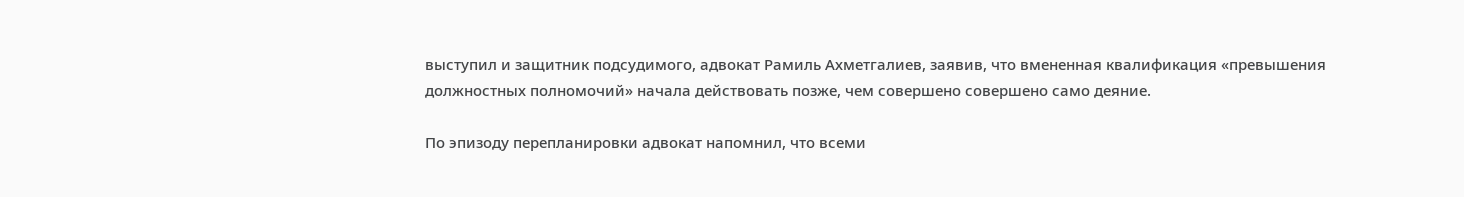выступил и защитник подсудимого, адвокат Рамиль Ахметгалиев, заявив, что вмененная квалификация «превышения должностных полномочий» начала действовать позже, чем совершено совершено само деяние.

По эпизоду перепланировки адвокат напомнил, что всеми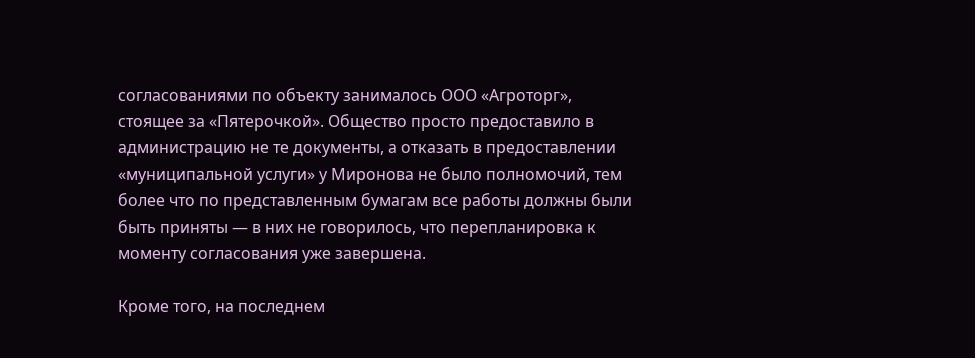согласованиями по объекту занималось ООО «Агроторг», стоящее за «Пятерочкой». Общество просто предоставило в администрацию не те документы, а отказать в предоставлении «муниципальной услуги» у Миронова не было полномочий, тем более что по представленным бумагам все работы должны были быть приняты — в них не говорилось, что перепланировка к моменту согласования уже завершена.

Кроме того, на последнем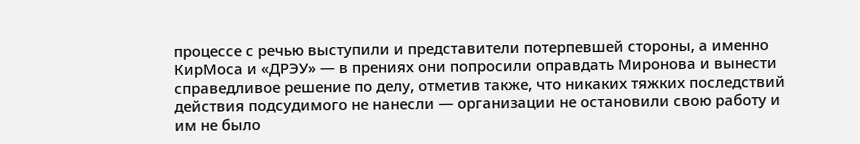процессе с речью выступили и представители потерпевшей стороны, а именно КирМоса и «ДРЭУ» — в прениях они попросили оправдать Миронова и вынести справедливое решение по делу, отметив также, что никаких тяжких последствий действия подсудимого не нанесли — организации не остановили свою работу и им не было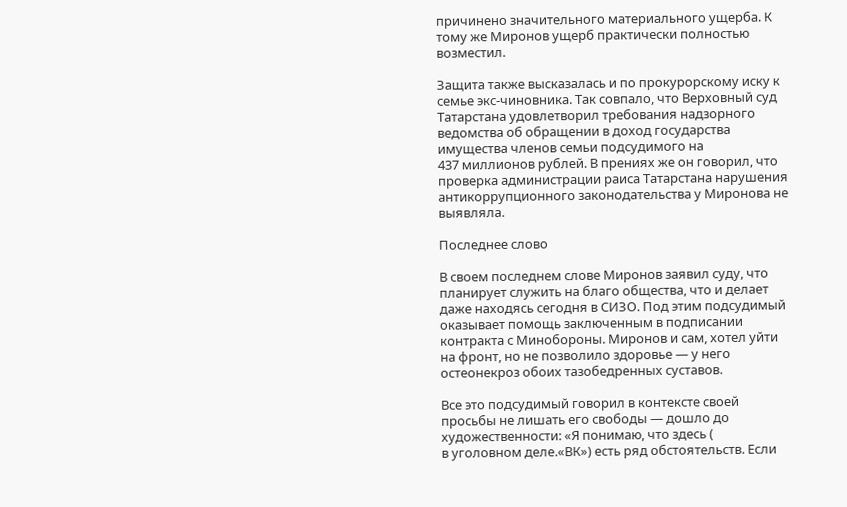причинено значительного материального ущерба. К тому же Миронов ущерб практически полностью возместил.

Защита также высказалась и по прокурорскому иску к семье экс-чиновника. Так совпало, что Верховный суд Татарстана удовлетворил требования надзорного ведомства об обращении в доход государства имущества членов семьи подсудимого на
437 миллионов рублей. В прениях же он говорил, что проверка администрации раиса Татарстана нарушения антикоррупционного законодательства у Миронова не выявляла.

Последнее слово

В своем последнем слове Миронов заявил суду, что планирует служить на благо общества, что и делает даже находясь сегодня в СИЗО. Под этим подсудимый оказывает помощь заключенным в подписании контракта с Минобороны. Миронов и сам, хотел уйти на фронт, но не позволило здоровье — у него остеонекроз обоих тазобедренных суставов.

Все это подсудимый говорил в контексте своей просьбы не лишать его свободы — дошло до художественности: «Я понимаю, что здесь (
в уголовном деле.«ВК») есть ряд обстоятельств. Если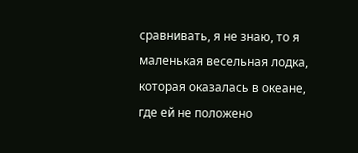сравнивать, я не знаю, то я маленькая весельная лодка, которая оказалась в океане, где ей не положено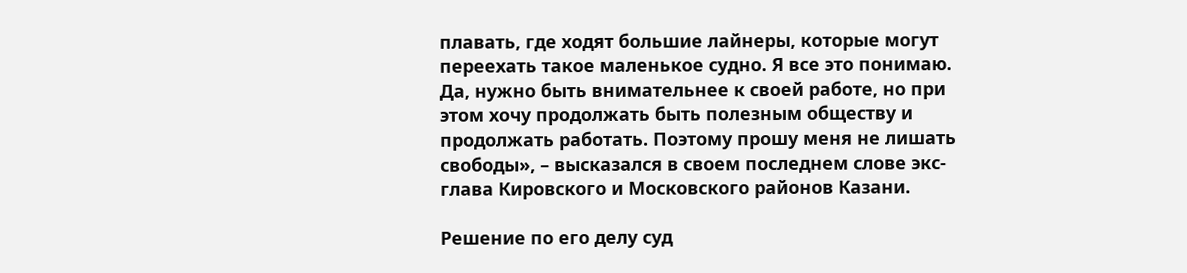плавать, где ходят большие лайнеры, которые могут переехать такое маленькое судно. Я все это понимаю. Да, нужно быть внимательнее к своей работе, но при этом хочу продолжать быть полезным обществу и продолжать работать. Поэтому прошу меня не лишать свободы», – высказался в своем последнем слове экс-глава Кировского и Московского районов Казани.

Решение по его делу суд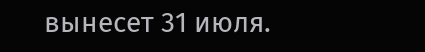вынесет 31 июля.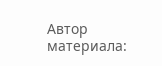Автор материала: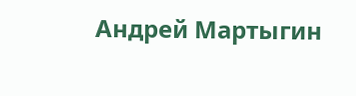Андрей Мартыгин